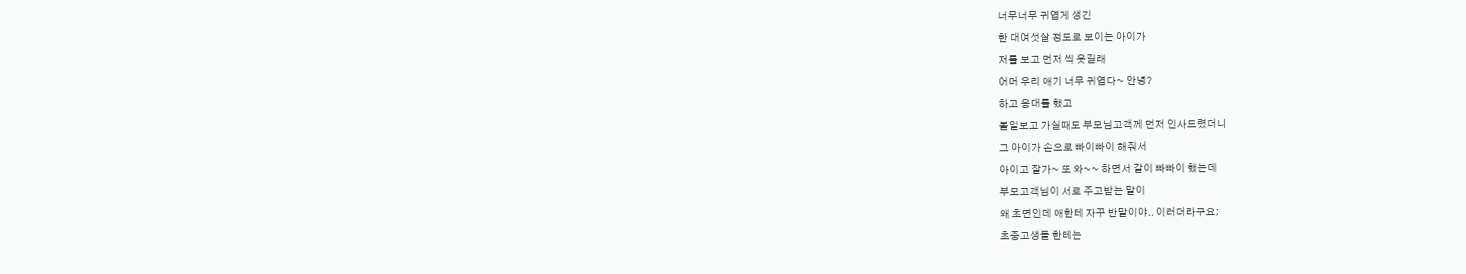너무너무 귀엽게 생긴
한 대여섯살 정도로 보이는 아이가
저를 보고 먼저 씩 웃길래
어머 우리 애기 너무 귀엽다~ 안녕?
하고 응대를 했고
볼일보고 가실때도 부모님고객께 먼저 인사드렸더니
그 아이가 손으로 빠이빠이 해줘서
아이고 잘가~ 또 와~~ 하면서 같이 빠빠이 했는데
부모고객님이 서로 주고받는 말이
왜 초면인데 애한테 자꾸 반말이야.. 이러더라구요;
초중고생들 한테는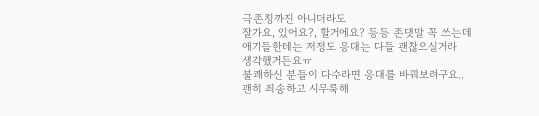극존칭까진 아니더라도
잘가요, 있어요?, 할거에요? 등등 존댓말 꼭 쓰는데
애기들한테는 저정도 응대는 다들 괜찮으실거라
생각했거든요ㅠ
불쾌하신 분들이 다수라면 응대를 바꿔보려구요..
괜히 죄송하고 시무룩해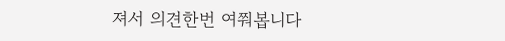져서 의견한번 여쭤봅니다